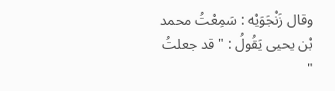وقال زَنْجَوَيْه : سَمِعْتُ محمد بْن يحيى يَقُولُ : " قد جعلتُ "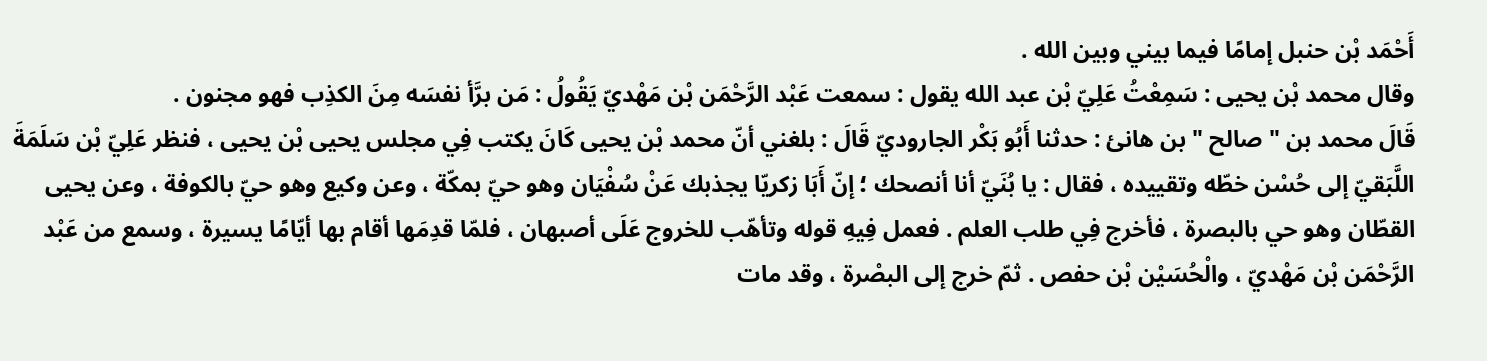أَحْمَد بْن حنبل إمامًا فيما بيني وبين الله .
وقال محمد بْن يحيى : سَمِعْتُ عَلِيّ بْن عبد الله يقول : سمعت عَبْد الرَّحْمَن بْن مَهْديّ يَقُولُ : مَن برَّأ نفسَه مِنَ الكذِب فهو مجنون .
قَالَ محمد بن " صالح " بن هانئ : حدثنا أَبُو بَكْر الجاروديّ قَالَ : بلغني أنّ محمد بْن يحيى كَانَ يكتب فِي مجلس يحيى بْن يحيى ، فنظر عَلِيّ بْن سَلَمَةَ اللَّبَقيّ إلى حُسْن خطّه وتقييده ، فقال : يا بُنَيّ أنا أنصحك ؛ إنّ أَبَا زكريّا يجذبك عَنْ سُفْيَان وهو حيّ بمكّة ، وعن وكيع وهو حيّ بالكوفة ، وعن يحيى القطّان وهو حي بالبصرة ، فأخرج فِي طلب العلم . فعمل فِيهِ قوله وتأهّب للخروج عَلَى أصبهان ، فلمّا قدِمَها أقام بها أيّامًا يسيرة ، وسمع من عَبْد الرَّحْمَن بْن مَهْديّ ، والْحُسَيْن بْن حفص . ثمّ خرج إلى البصْرة ، وقد مات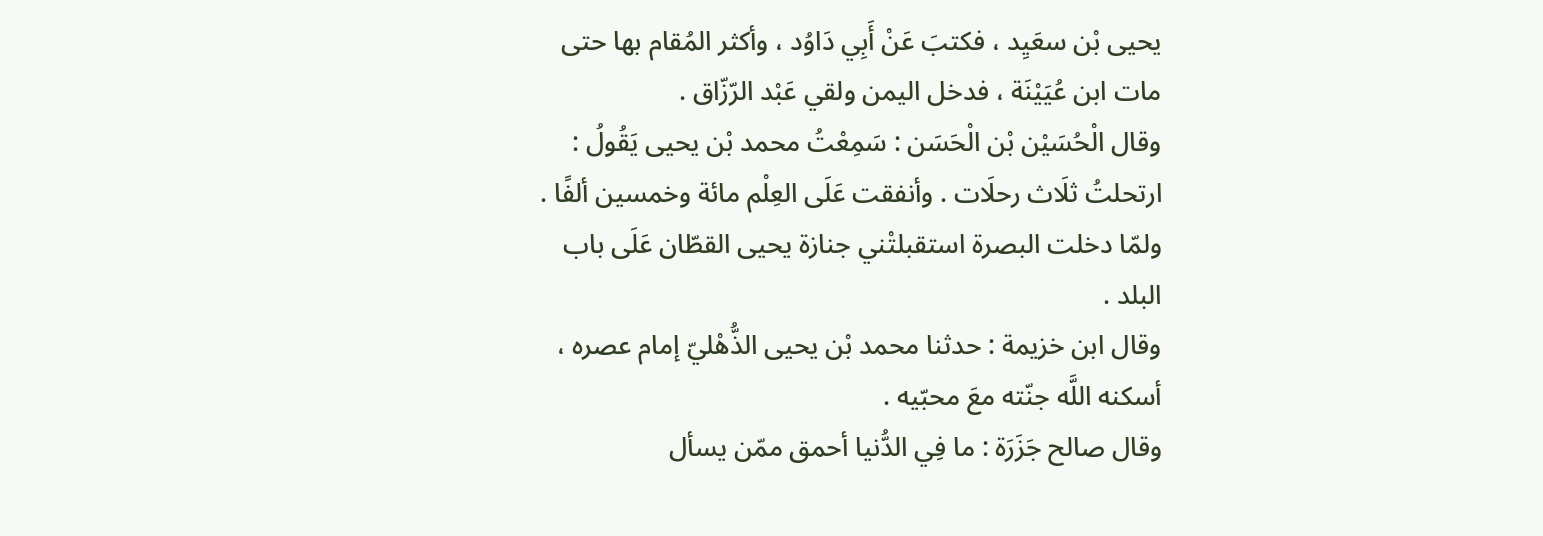يحيى بْن سعَيِد ، فكتبَ عَنْ أَبِي دَاوُد ، وأكثر المُقام بها حتى مات ابن عُيَيْنَة ، فدخل اليمن ولقي عَبْد الرّزّاق .
وقال الْحُسَيْن بْن الْحَسَن : سَمِعْتُ محمد بْن يحيى يَقُولُ : ارتحلتُ ثلَاث رحلَات . وأنفقت عَلَى العِلْم مائة وخمسين ألفًا . ولمّا دخلت البصرة استقبلتْني جنازة يحيى القطّان عَلَى باب البلد .
وقال ابن خزيمة : حدثنا محمد بْن يحيى الذُّهْليّ إمام عصره ، أسكنه اللَّه جنّته معَ محبّيه .
وقال صالح جَزَرَة : ما فِي الدُّنيا أحمق ممّن يسأل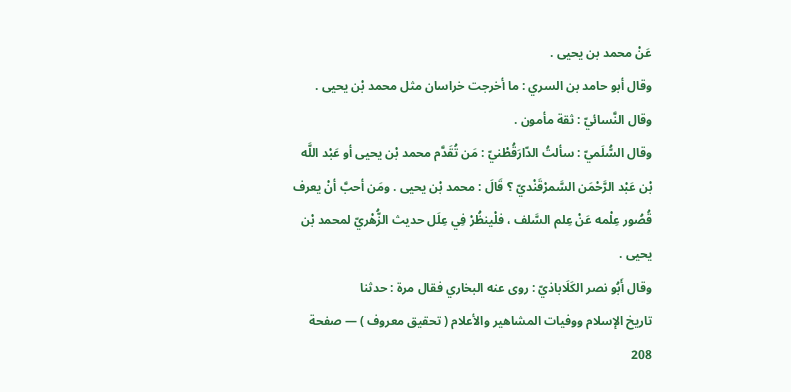عَنْ محمد بن يحيى .
وقال أبو حامد بن السري : ما أخرجت خراسان مثل محمد بْن يحيى .
وقال النَّسائيّ : ثقة مأمون .
وقال السُّلَميّ : سألتُ الدّارَقُطْنيّ : مَن تُقَدَّم محمد بْن يحيى أو عَبْد اللَّه بْن عَبْد الرَّحْمَن السَّمرْقَنْديّ ؟ قَالَ : محمد بْن يحيى . ومَن أحبَّ أنْ يعرف قُصُور عِلْمه عَنْ عِلم السَّلف ، فلْينظُرْ فِي عِلَل حديث الزُّهْريّ لمحمد بْن يحيى .
وقال أَبُو نصر الكَلَاباذيّ : روى عنه البخاري فقال مرة : حدثنا
تاريخ الإسلام ووفيات المشاهير والأعلام ( تحقيق معروف ) — صفحة 208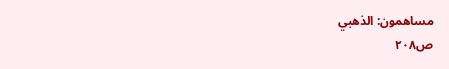مساهمون: الذهبي
ص٢٠٨